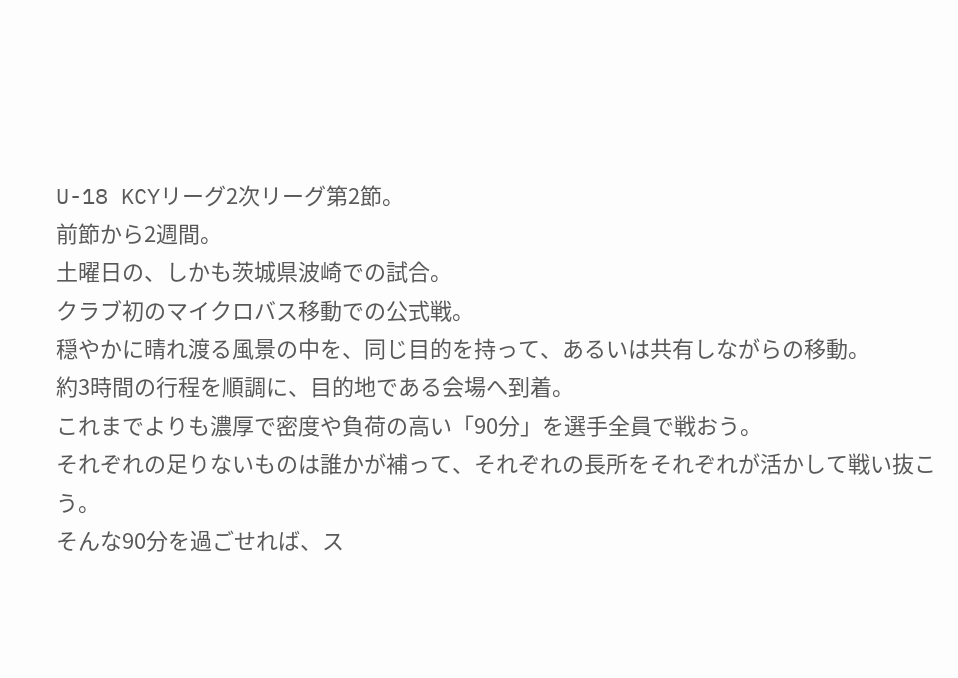U-18 KCYリーグ2次リーグ第2節。
前節から2週間。
土曜日の、しかも茨城県波崎での試合。
クラブ初のマイクロバス移動での公式戦。
穏やかに晴れ渡る風景の中を、同じ目的を持って、あるいは共有しながらの移動。
約3時間の行程を順調に、目的地である会場へ到着。
これまでよりも濃厚で密度や負荷の高い「90分」を選手全員で戦おう。
それぞれの足りないものは誰かが補って、それぞれの長所をそれぞれが活かして戦い抜こう。
そんな90分を過ごせれば、ス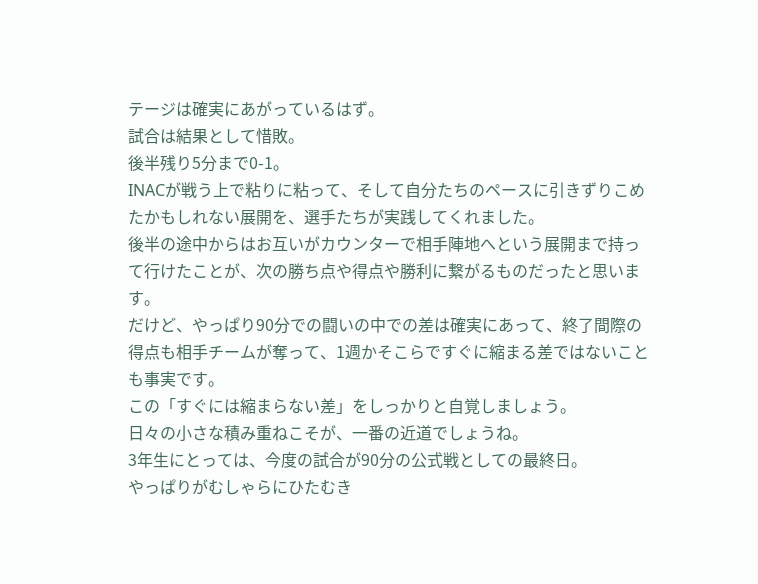テージは確実にあがっているはず。
試合は結果として惜敗。
後半残り5分まで0-1。
INACが戦う上で粘りに粘って、そして自分たちのペースに引きずりこめたかもしれない展開を、選手たちが実践してくれました。
後半の途中からはお互いがカウンターで相手陣地へという展開まで持って行けたことが、次の勝ち点や得点や勝利に繋がるものだったと思います。
だけど、やっぱり90分での闘いの中での差は確実にあって、終了間際の得点も相手チームが奪って、1週かそこらですぐに縮まる差ではないことも事実です。
この「すぐには縮まらない差」をしっかりと自覚しましょう。
日々の小さな積み重ねこそが、一番の近道でしょうね。
3年生にとっては、今度の試合が90分の公式戦としての最終日。
やっぱりがむしゃらにひたむき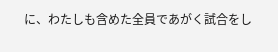に、わたしも含めた全員であがく試合をし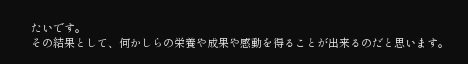たいです。
その結果として、何かしらの栄養や成果や感動を得ることが出来るのだと思います。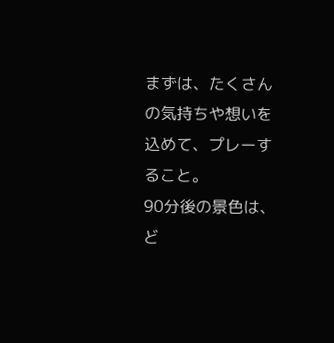まずは、たくさんの気持ちや想いを込めて、プレーすること。
90分後の景色は、ど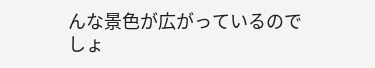んな景色が広がっているのでしょ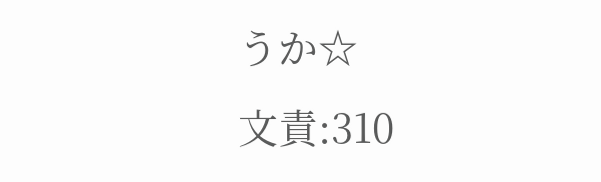うか☆
文責:310